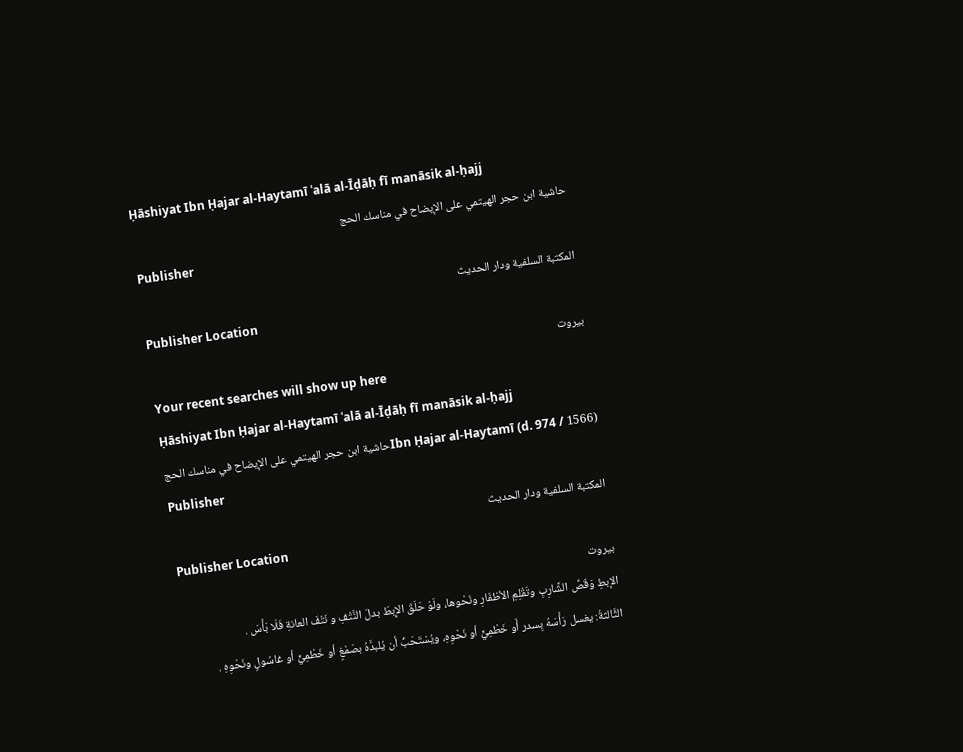Ḥāshiyat Ibn Ḥajar al-Haytamī ʿalā al-Īḍāḥ fī manāsik al-ḥajj
حاشية ابن حجر الهيتمي على الإيضاح في مناسك الحج
Publisher
المكتبة السلفية ودار الحديث
Publisher Location
بيروت
Your recent searches will show up here
Ḥāshiyat Ibn Ḥajar al-Haytamī ʿalā al-Īḍāḥ fī manāsik al-ḥajj
Ibn Ḥajar al-Haytamī (d. 974 / 1566)حاشية ابن حجر الهيتمي على الإيضاح في مناسك الحج
Publisher
المكتبة السلفية ودار الحديث
Publisher Location
بيروت
الإبطِ وَقَصِّ الشَّارِبِ وتَقْلِمِ الأظفَارِ ونَحْوها، ولَوْ حَلَقَ الإِبطَ بدلَ النَّتْفِ و نَتْفَ العانةِ فَلَا بَأْسَ .
الثَّالثةُ: يغسل رَأْسَهُ بِسدر أَو خَطْمِيٍّ أو نَحْوِهِ، ويُسْتَحَبُّ أن يُلبدَّهُ بصَمْغٍ أو خَطْمِيٍّ أو غاسُولٍ ونَحْوِهِ .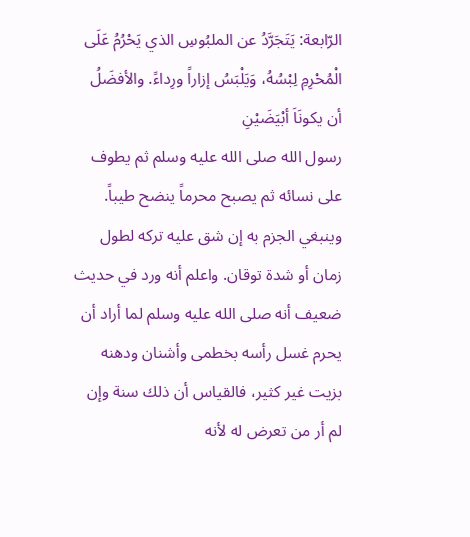الرّابعة: يَتَجَرَّدُ عن الملبُوسِ الذي يَحْرُمُ عَلَى الْمُحْرِمِ لِبْسُهُ، وَيَلْبَسُ إزاراً ورِداءً. والأفضَلُ أن يكونَاَ أبْيَضَيْنِ
رسول الله صلى الله عليه وسلم ثم يطوف على نسائه ثم يصبح محرماً ينضح طيباً. وينبغي الجزم به إن شق عليه تركه لطول زمان أو شدة توقان. واعلم أنه ورد في حديث ضعيف أنه صلى الله عليه وسلم لما أراد أن يحرم غسل رأسه بخطمى وأشنان ودهنه بزيت غير كثير، فالقياس أن ذلك سنة وإن لم أر من تعرض له لأنه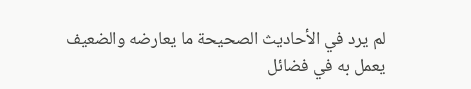لم يرد في الأحاديث الصحيحة ما يعارضه والضعيف يعمل به في فضائل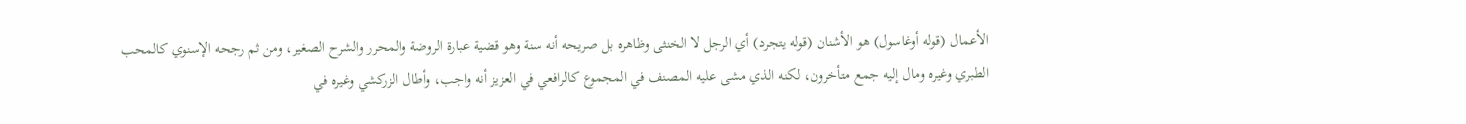الأعمال (قوله أوغاسول) هو الأشنان (قوله يتجرد) أي الرجل لا الخنثى وظاهره بل صريحه أنه سنة وهو قضية عبارة الروضة والمحرر والشرح الصغير، ومن ثم رجحه الإسنوي كالمحب الطبري وغيره ومال إليه جمع متأخرون، لكنه الذي مشى عليه المصنف في المجموع كالرافعي في العزيز أنه واجب، وأطال الزركشي وغيره في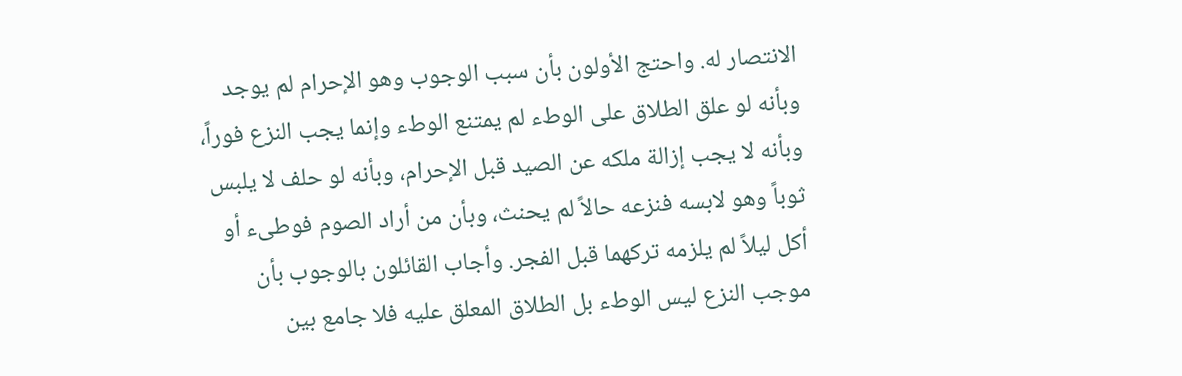الانتصار له. واحتج الأولون بأن سبب الوجوب وهو الإحرام لم يوجد وبأنه لو علق الطلاق على الوطء لم يمتنع الوطء وإنما يجب النزع فوراً، وبأنه لا يجب إزالة ملكه عن الصيد قبل الإحرام، وبأنه لو حلف لا يلبس ثوباً وهو لابسه فنزعه حالاً لم يحنث، وبأن من أراد الصوم فوطىء أو أكل ليلاً لم يلزمه تركهما قبل الفجر. وأجاب القائلون بالوجوب بأن موجب النزع ليس الوطء بل الطلاق المعلق عليه فلا جامع بين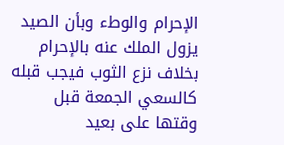الإحرام والوطء وبأن الصيد يزول الملك عنه بالإحرام بخلاف نزع الثوب فيجب قبله كالسعي الجمعة قبل وقتها على بعيد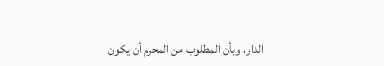الدار، وبأن المطلوب من المحرم أن يكون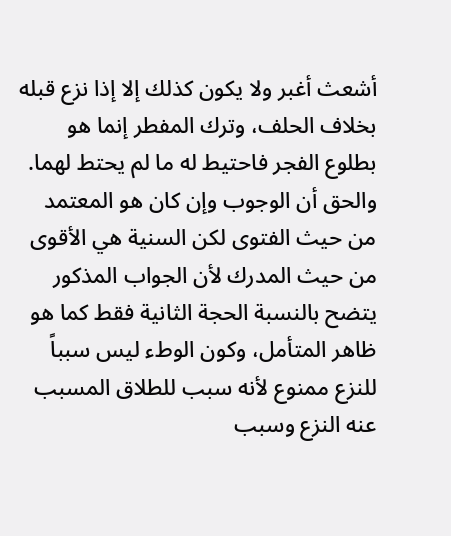أشعث أغبر ولا يكون كذلك إلا إذا نزع قبله بخلاف الحلف، وترك المفطر إنما هو بطلوع الفجر فاحتيط له ما لم يحتط لهما. والحق أن الوجوب وإن كان هو المعتمد من حيث الفتوى لكن السنية هي الأقوى من حيث المدرك لأن الجواب المذكور يتضح بالنسبة الحجة الثانية فقط كما هو ظاهر المتأمل، وكون الوطء ليس سبباً للنزع ممنوع لأنه سبب للطلاق المسبب عنه النزع وسبب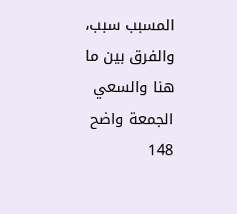المسبب سبب، والفرق بين ما هنا والسعي الجمعة واضح
148